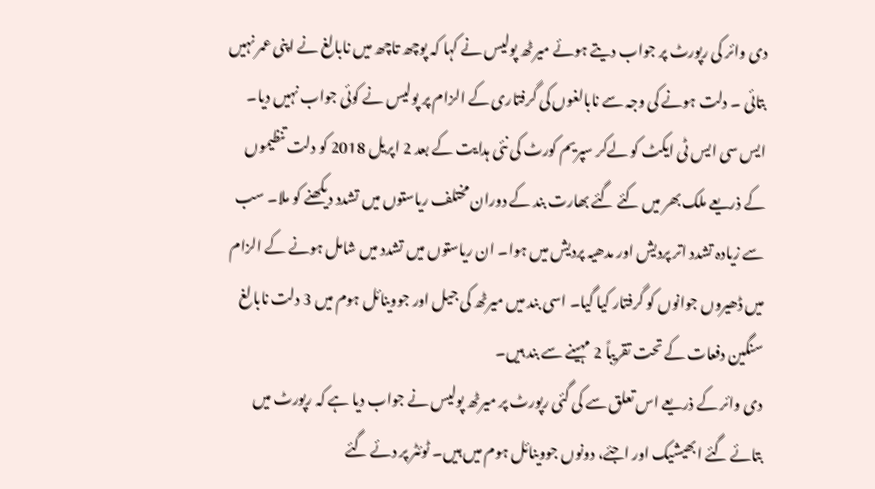دی وائر کی رپورٹ پر جواب دیتے ہوئے میرٹھ پولیس نے کہا کہ پوچھ تاچھ میں نابالغ نے اپنی عمر نہیں بتائی ۔ دلت ہونے کی وجہ سے نابالغوں کی گرفتاری کے الزام پر پولیس نے کوئی جواب نہیں دیا۔
ایس سی ایس ٹی ایکٹ کو لےکر سپریم کورٹ کی نئی ہدایت کے بعد 2 اپریل 2018 کو دلت تنظیموں کے ذریعے ملک بھر میں کئے گئے بھارت بند کے دوران مختلف ریاستوں میں تشدد دیکھنے کو ملا۔ سب سے زیادہ تشدد اتر پردیش اور مدھیہ پردیش میں ہوا۔ ان ریاستوں میں تشدد میں شامل ہونے کے الزام میں ڈھیروں جوانوں کو گرفتار کیا گیا۔ اسی بند میں میرٹھ کی جیل اور جووینائل ہوم میں 3 دلت نابالغ سنگین دفعات کے تحت تقریباً 2 مہینے سے بند ہیں۔
دی وائر کے ذریعے اس تعلق سے کی گئی رپورٹ پر میرٹھ پولیس نے جواب دیا ہے کہ رپورٹ میں بتائے گئے ابھیشیک اور اجئے، دونوں جووینائل ہوم میں ہیں۔ ٹوئٹر پر دئے گئے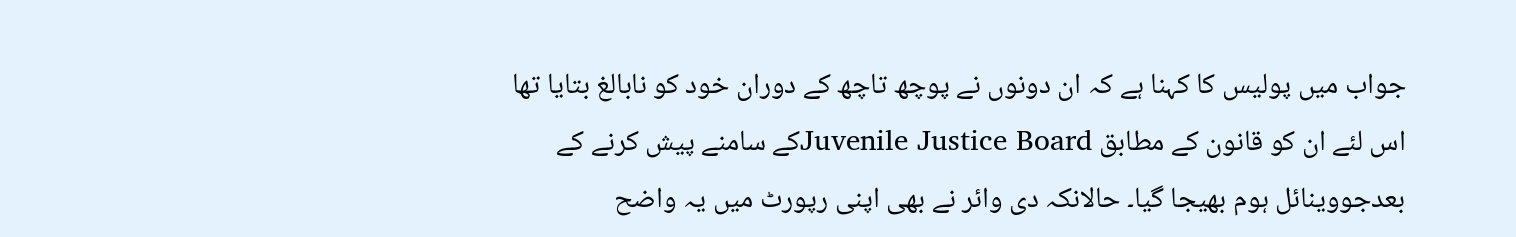جواب میں پولیس کا کہنا ہے کہ ان دونوں نے پوچھ تاچھ کے دوران خود کو نابالغ بتایا تھا اس لئے ان کو قانون کے مطابق Juvenile Justice Boardکے سامنے پیش کرنے کے بعدجووینائل ہوم بھیجا گیا۔ حالانکہ دی وائر نے بھی اپنی رپورٹ میں یہ واضح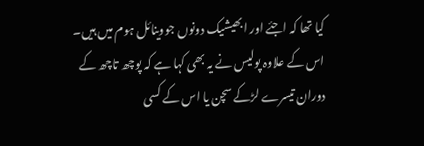کیا تھا کہ اجئے اور ابھیشیک دونوں جووینائل ہوم میں ہیں۔
اس کے علاوہ پولیس نے یہ بھی کہا ہے کہ پوچھ تاچھ کے دوران تیسرے لڑکے سچن یا اس کے کسی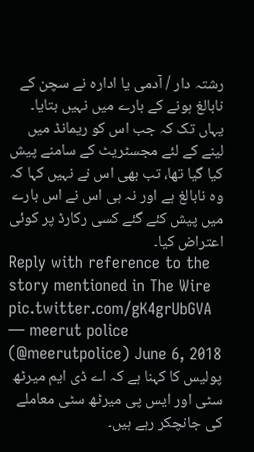رشتہ دار / آدمی یا ادارہ نے سچن کے نابالغ ہونے کے بارے میں نہیں بتایا۔ یہاں تک کہ جب اس کو ریمانڈ میں لینے کے لئے مجسٹریٹ کے سامنے پیش کیا گیا تھا، تب بھی اس نے نہیں کہا کہ وہ نابالغ ہے اور نہ ہی اس نے اس بارے میں پیش کئے گئے کسی رکارڈ پر کوئی اعتراض کیا۔
Reply with reference to the story mentioned in The Wire pic.twitter.com/gK4grUbGVA
— meerut police (@meerutpolice) June 6, 2018
پولیس کا کہنا ہے کہ اے ڈی ایم میرٹھ سٹی اور ایس پی میرٹھ سٹی معاملے کی جانچکر رہے ہیں۔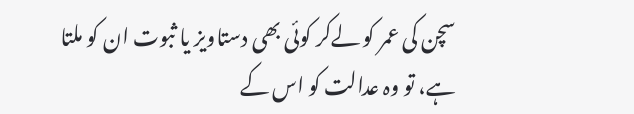سچن کی عمر کو لےکر کوئی بھی دستاویز یا ثبوت ان کو ملتا ہے، تو وہ عدالت کو اس کے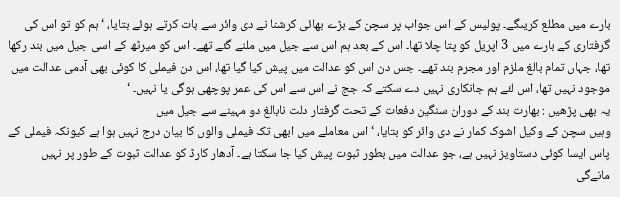بارے میں مطلع کریںگے۔ پولیس کے اس جواب پر سچن کے بڑے بھائی کرشنا نے دی وائر سے بات کرتے ہوئے بتایا، ‘ ہم کو تو اس کی گرفتاری کے بارے میں 3 اپریل کو پتا چلا تھا۔ اس کے بعد ہم اس سے جیل میں ملنے گئے تھے۔ اس کو میرٹھ کے اسی جیل میں بند رکھا تھا، جہاں تمام بالغ ملزم اور مجرم بند تھے۔ جس دن اس کو عدالت میں پیش کیا گیا تھا، اس دن فیملی کا کوئی بھی آدمی عدالت میں موجود نہیں تھا، اس لئے ہم جانکاری نہیں دے سکتے کہ جج نے اس سے اس کی عمر پوچھی ہوگی یا نہیں۔ ‘
یہ بھی پڑھیں : بھارت بند کے دوران سنگین دفعات کے تحت گرفتار دلت نابالغ دو مہینے سے جیل میں
وہیں سچن کے وکیل اشوک کمار نے دی وائر کو بتایا، ‘ اس معاملے میں ابھی تک فیملی والوں کا بیان درج نہیں ہوا ہے کیونکہ فیملی کے پاس ایسا کوئی دستاویز نہیں ہے، جو عدالت میں بطور ثبوت پیش کیا جا سکتا ہے۔ آدھار کارڈ کو عدالت ثبوت کے طور پر نہیں مانےگی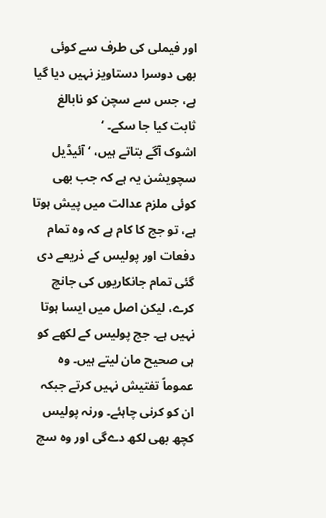اور فیملی کی طرف سے کوئی بھی دوسرا دستاویز نہیں دیا گیا ہے، جس سے سچن کو نابالغ ثابت کیا جا سکے۔ ‘
اشوک آگے بتاتے ہیں، ‘ آئیڈیل سچویشن یہ ہے کہ جب بھی کوئی ملزم عدالت میں پیش ہوتا ہے، تو جج کا کام ہے کہ وہ تمام دفعات اور پولیس کے ذریعے دی گئی تمام جانکاریوں کی جانچ کرے، لیکن اصل میں ایسا ہوتا نہیں ہے۔ جج پولیس کے لکھے کو ہی صحیح مان لیتے ہیں۔ وہ عموماً تفتیش نہیں کرتے جبکہ ان کو کرنی چاہئے۔ ورنہ پولیس کچھ بھی لکھ دےگی اور وہ سچ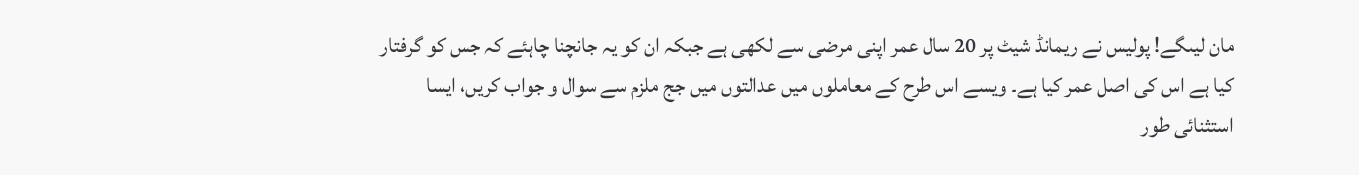مان لیںگے! پولیس نے ریمانڈ شیٹ پر 20 سال عمر اپنی مرضی سے لکھی ہے جبکہ ان کو یہ جانچنا چاہئے کہ جس کو گرفتار کیا ہے اس کی اصل عمر کیا ہے۔ ویسے اس طرح کے معاملوں میں عدالتوں میں جج ملزم سے سوال و جواب کریں، ایسا استثنائی طور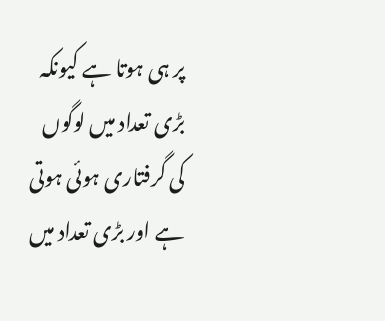پر ہی ہوتا ہے کیونکہ بڑی تعداد میں لوگوں کی گرفتاری ہوئی ہوتی ہے اور بڑی تعداد میں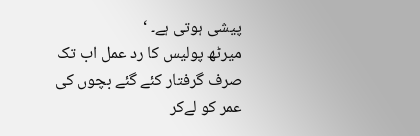پیشی ہوتی ہے۔ ‘
میرٹھ پولیس کا رد عمل اب تک صرف گرفتار کئے گئے بچوں کی عمر کو لےکر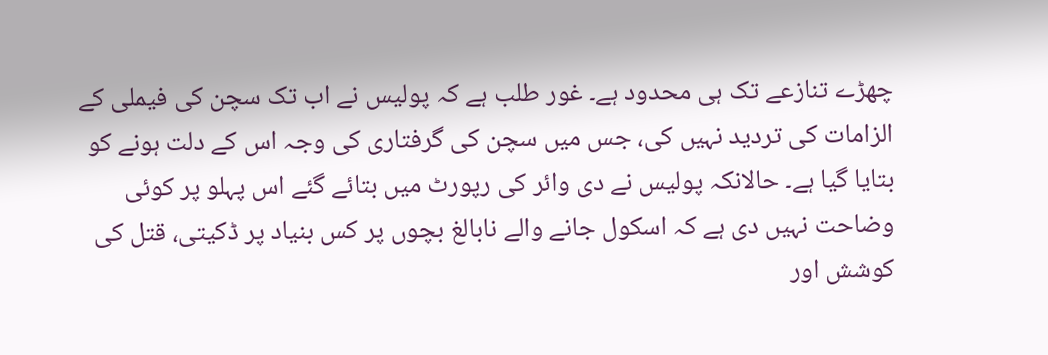چھڑے تنازعے تک ہی محدود ہے۔ غور طلب ہے کہ پولیس نے اب تک سچن کی فیملی کے الزامات کی تردید نہیں کی، جس میں سچن کی گرفتاری کی وجہ اس کے دلت ہونے کو بتایا گیا ہے۔ حالانکہ پولیس نے دی وائر کی رپورٹ میں بتائے گئے اس پہلو پر کوئی وضاحت نہیں دی ہے کہ اسکول جانے والے نابالغ بچوں پر کس بنیاد پر ڈکیتی، قتل کی کوشش اور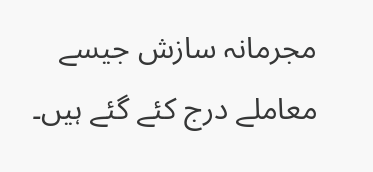مجرمانہ سازش جیسے معاملے درج کئے گئے ہیں۔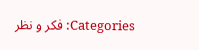Categories: فکر و نظر